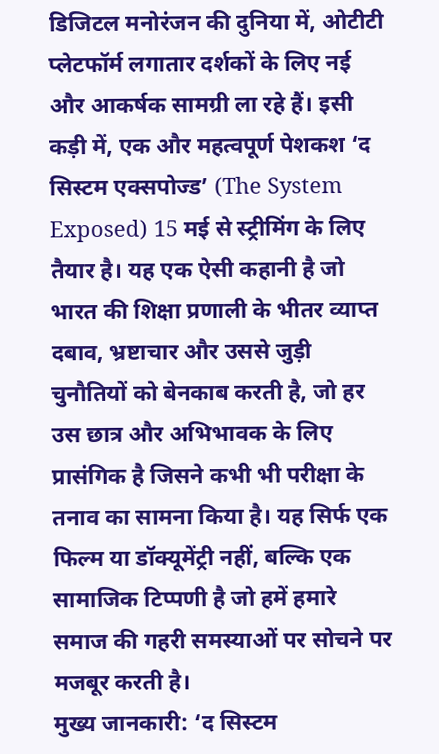डिजिटल मनोरंजन की दुनिया में, ओटीटी प्लेटफॉर्म लगातार दर्शकों के लिए नई और आकर्षक सामग्री ला रहे हैं। इसी कड़ी में, एक और महत्वपूर्ण पेशकश ‘द सिस्टम एक्सपोज्ड’ (The System Exposed) 15 मई से स्ट्रीमिंग के लिए तैयार है। यह एक ऐसी कहानी है जो भारत की शिक्षा प्रणाली के भीतर व्याप्त दबाव, भ्रष्टाचार और उससे जुड़ी चुनौतियों को बेनकाब करती है, जो हर उस छात्र और अभिभावक के लिए प्रासंगिक है जिसने कभी भी परीक्षा के तनाव का सामना किया है। यह सिर्फ एक फिल्म या डॉक्यूमेंट्री नहीं, बल्कि एक सामाजिक टिप्पणी है जो हमें हमारे समाज की गहरी समस्याओं पर सोचने पर मजबूर करती है।
मुख्य जानकारी: ‘द सिस्टम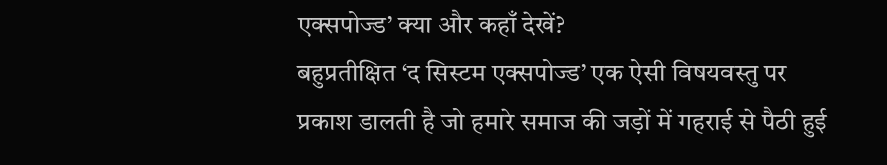एक्सपोज्ड’ क्या और कहाँ देखें?
बहुप्रतीक्षित ‘द सिस्टम एक्सपोज्ड’ एक ऐसी विषयवस्तु पर प्रकाश डालती है जो हमारे समाज की जड़ों में गहराई से पैठी हुई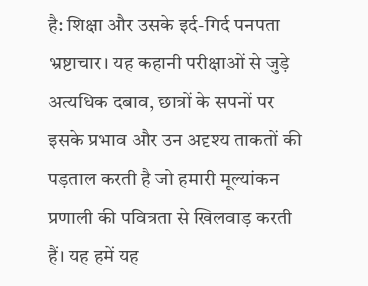है: शिक्षा और उसके इर्द-गिर्द पनपता भ्रष्टाचार। यह कहानी परीक्षाओं से जुड़े अत्यधिक दबाव, छात्रों के सपनों पर इसके प्रभाव और उन अदृश्य ताकतों की पड़ताल करती है जो हमारी मूल्यांकन प्रणाली की पवित्रता से खिलवाड़ करती हैं। यह हमें यह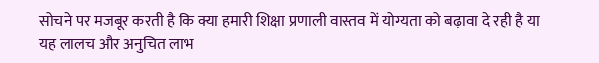सोचने पर मजबूर करती है कि क्या हमारी शिक्षा प्रणाली वास्तव में योग्यता को बढ़ावा दे रही है या यह लालच और अनुचित लाभ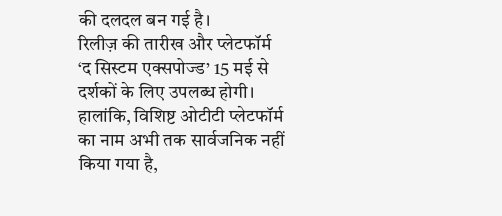की दलदल बन गई है।
रिलीज़ की तारीख और प्लेटफॉर्म
‘द सिस्टम एक्सपोज्ड’ 15 मई से दर्शकों के लिए उपलब्ध होगी। हालांकि, विशिष्ट ओटीटी प्लेटफॉर्म का नाम अभी तक सार्वजनिक नहीं किया गया है,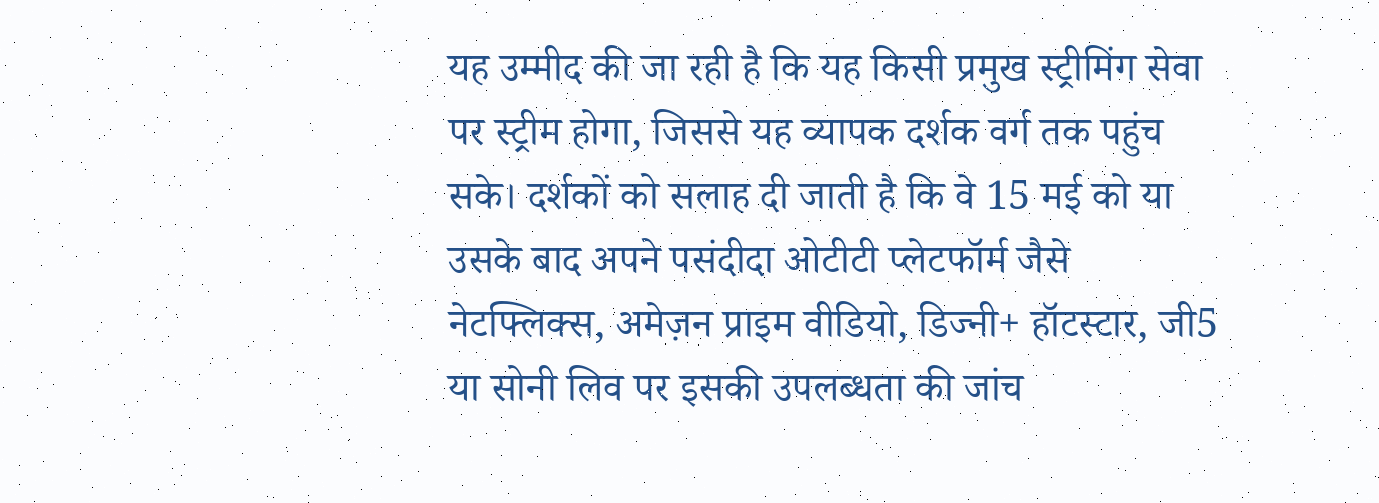यह उम्मीद की जा रही है कि यह किसी प्रमुख स्ट्रीमिंग सेवा पर स्ट्रीम होगा, जिससे यह व्यापक दर्शक वर्ग तक पहुंच सके। दर्शकों को सलाह दी जाती है कि वे 15 मई को या उसके बाद अपने पसंदीदा ओटीटी प्लेटफॉर्म जैसे नेटफ्लिक्स, अमेज़न प्राइम वीडियो, डिज्नी+ हॉटस्टार, जी5 या सोनी लिव पर इसकी उपलब्धता की जांच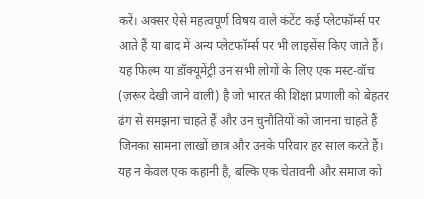करें। अक्सर ऐसे महत्वपूर्ण विषय वाले कंटेंट कई प्लेटफॉर्म्स पर आते हैं या बाद में अन्य प्लेटफॉर्म्स पर भी लाइसेंस किए जाते हैं।
यह फिल्म या डॉक्यूमेंट्री उन सभी लोगों के लिए एक मस्ट-वॉच (ज़रूर देखी जाने वाली) है जो भारत की शिक्षा प्रणाली को बेहतर ढंग से समझना चाहते हैं और उन चुनौतियों को जानना चाहते हैं जिनका सामना लाखों छात्र और उनके परिवार हर साल करते हैं। यह न केवल एक कहानी है, बल्कि एक चेतावनी और समाज को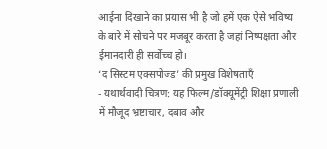आईना दिखाने का प्रयास भी है जो हमें एक ऐसे भविष्य के बारे में सोचने पर मजबूर करता है जहां निष्पक्षता और ईमानदारी ही सर्वोच्च हो।
‘द सिस्टम एक्सपोज्ड’ की प्रमुख विशेषताएँ
- यथार्थवादी चित्रण: यह फिल्म/डॉक्यूमेंट्री शिक्षा प्रणाली में मौजूद भ्रष्टाचार, दबाव और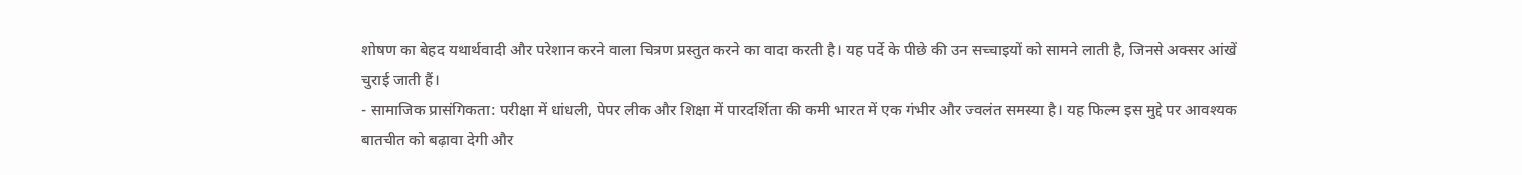शोषण का बेहद यथार्थवादी और परेशान करने वाला चित्रण प्रस्तुत करने का वादा करती है। यह पर्दे के पीछे की उन सच्चाइयों को सामने लाती है, जिनसे अक्सर आंखें चुराई जाती हैं।
- सामाजिक प्रासंगिकता: परीक्षा में धांधली, पेपर लीक और शिक्षा में पारदर्शिता की कमी भारत में एक गंभीर और ज्वलंत समस्या है। यह फिल्म इस मुद्दे पर आवश्यक बातचीत को बढ़ावा देगी और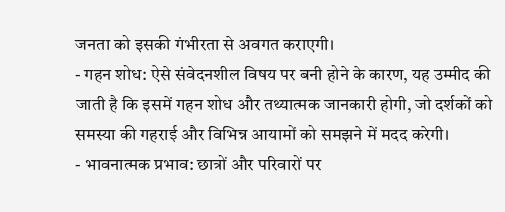जनता को इसकी गंभीरता से अवगत कराएगी।
- गहन शोध: ऐसे संवेदनशील विषय पर बनी होने के कारण, यह उम्मीद की जाती है कि इसमें गहन शोध और तथ्यात्मक जानकारी होगी, जो दर्शकों को समस्या की गहराई और विभिन्न आयामों को समझने में मदद करेगी।
- भावनात्मक प्रभाव: छात्रों और परिवारों पर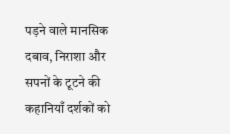पड़ने वाले मानसिक दबाव, निराशा और सपनों के टूटने की कहानियाँ दर्शकों को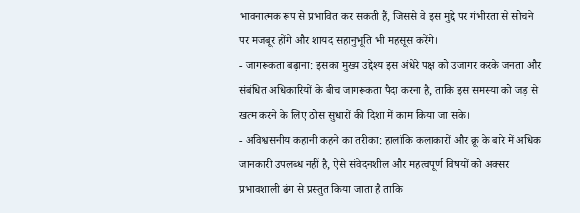भावनात्मक रूप से प्रभावित कर सकती हैं, जिससे वे इस मुद्दे पर गंभीरता से सोचने पर मजबूर होंगे और शायद सहानुभूति भी महसूस करेंगे।
- जागरूकता बढ़ाना: इसका मुख्य उद्देश्य इस अंधेरे पक्ष को उजागर करके जनता और संबंधित अधिकारियों के बीच जागरूकता पैदा करना है, ताकि इस समस्या को जड़ से खत्म करने के लिए ठोस सुधारों की दिशा में काम किया जा सके।
- अविश्वसनीय कहानी कहने का तरीका: हालांकि कलाकारों और क्रू के बारे में अधिक जानकारी उपलब्ध नहीं है, ऐसे संवेदनशील और महत्वपूर्ण विषयों को अक्सर प्रभावशाली ढंग से प्रस्तुत किया जाता है ताकि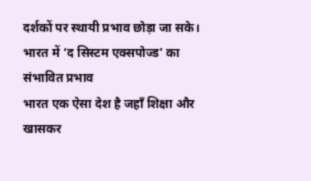दर्शकों पर स्थायी प्रभाव छोड़ा जा सके।
भारत में ‘द सिस्टम एक्सपोज्ड’ का संभावित प्रभाव
भारत एक ऐसा देश है जहाँ शिक्षा और खासकर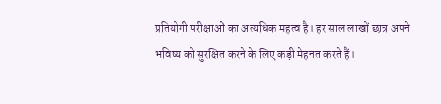प्रतियोगी परीक्षाओं का अत्यधिक महत्व है। हर साल लाखों छात्र अपने भविष्य को सुरक्षित करने के लिए कड़ी मेहनत करते हैं।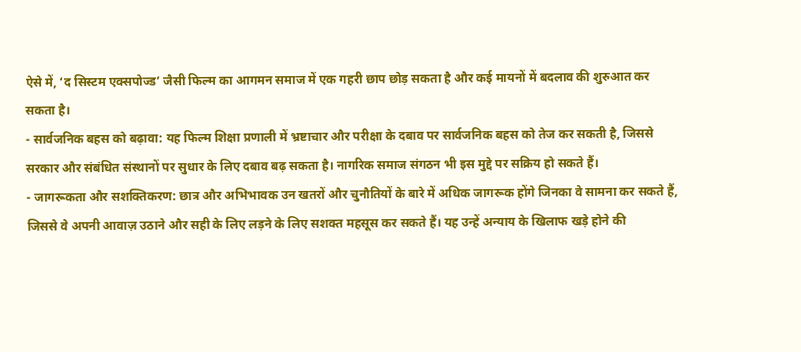ऐसे में, ‘द सिस्टम एक्सपोज्ड’ जैसी फिल्म का आगमन समाज में एक गहरी छाप छोड़ सकता है और कई मायनों में बदलाव की शुरुआत कर सकता है।
- सार्वजनिक बहस को बढ़ावा: यह फिल्म शिक्षा प्रणाली में भ्रष्टाचार और परीक्षा के दबाव पर सार्वजनिक बहस को तेज कर सकती है, जिससे सरकार और संबंधित संस्थानों पर सुधार के लिए दबाव बढ़ सकता है। नागरिक समाज संगठन भी इस मुद्दे पर सक्रिय हो सकते हैं।
- जागरूकता और सशक्तिकरण: छात्र और अभिभावक उन खतरों और चुनौतियों के बारे में अधिक जागरूक होंगे जिनका वे सामना कर सकते हैं, जिससे वे अपनी आवाज़ उठाने और सही के लिए लड़ने के लिए सशक्त महसूस कर सकते हैं। यह उन्हें अन्याय के खिलाफ खड़े होने की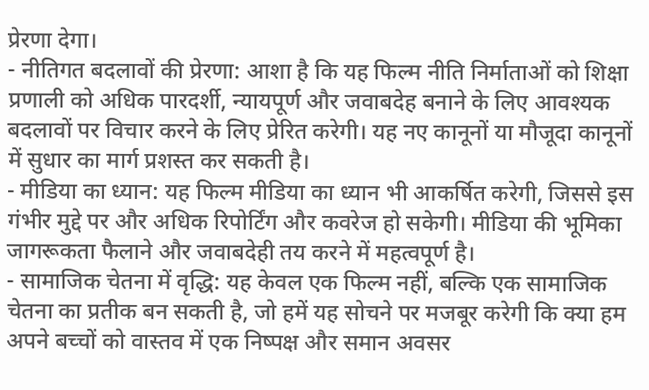प्रेरणा देगा।
- नीतिगत बदलावों की प्रेरणा: आशा है कि यह फिल्म नीति निर्माताओं को शिक्षा प्रणाली को अधिक पारदर्शी, न्यायपूर्ण और जवाबदेह बनाने के लिए आवश्यक बदलावों पर विचार करने के लिए प्रेरित करेगी। यह नए कानूनों या मौजूदा कानूनों में सुधार का मार्ग प्रशस्त कर सकती है।
- मीडिया का ध्यान: यह फिल्म मीडिया का ध्यान भी आकर्षित करेगी, जिससे इस गंभीर मुद्दे पर और अधिक रिपोर्टिंग और कवरेज हो सकेगी। मीडिया की भूमिका जागरूकता फैलाने और जवाबदेही तय करने में महत्वपूर्ण है।
- सामाजिक चेतना में वृद्धि: यह केवल एक फिल्म नहीं, बल्कि एक सामाजिक चेतना का प्रतीक बन सकती है, जो हमें यह सोचने पर मजबूर करेगी कि क्या हम अपने बच्चों को वास्तव में एक निष्पक्ष और समान अवसर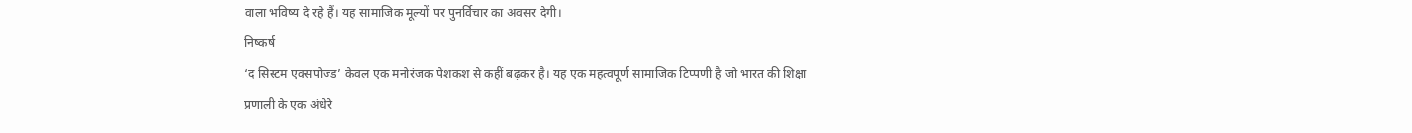वाला भविष्य दे रहे हैं। यह सामाजिक मूल्यों पर पुनर्विचार का अवसर देगी।
निष्कर्ष
‘द सिस्टम एक्सपोज्ड’ केवल एक मनोरंजक पेशकश से कहीं बढ़कर है। यह एक महत्वपूर्ण सामाजिक टिप्पणी है जो भारत की शिक्षा प्रणाली के एक अंधेरे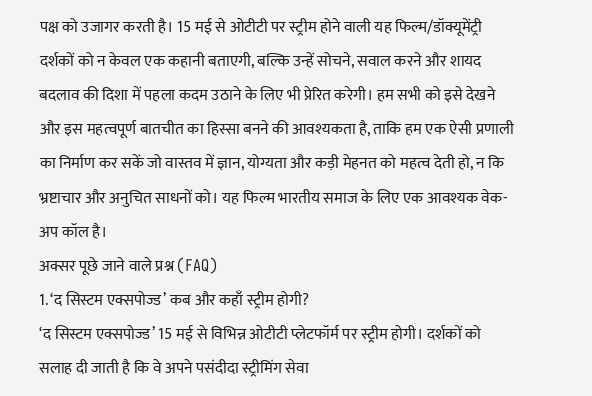पक्ष को उजागर करती है। 15 मई से ओटीटी पर स्ट्रीम होने वाली यह फिल्म/डॉक्यूमेंट्री दर्शकों को न केवल एक कहानी बताएगी, बल्कि उन्हें सोचने, सवाल करने और शायद बदलाव की दिशा में पहला कदम उठाने के लिए भी प्रेरित करेगी। हम सभी को इसे देखने और इस महत्वपूर्ण बातचीत का हिस्सा बनने की आवश्यकता है, ताकि हम एक ऐसी प्रणाली का निर्माण कर सकें जो वास्तव में ज्ञान, योग्यता और कड़ी मेहनत को महत्व देती हो, न कि भ्रष्टाचार और अनुचित साधनों को। यह फिल्म भारतीय समाज के लिए एक आवश्यक वेक-अप कॉल है।
अक्सर पूछे जाने वाले प्रश्न (FAQ)
1. ‘द सिस्टम एक्सपोज्ड’ कब और कहाँ स्ट्रीम होगी?
‘द सिस्टम एक्सपोज्ड’ 15 मई से विभिन्न ओटीटी प्लेटफॉर्म पर स्ट्रीम होगी। दर्शकों को सलाह दी जाती है कि वे अपने पसंदीदा स्ट्रीमिंग सेवा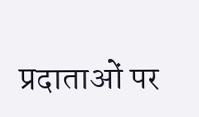प्रदाताओं पर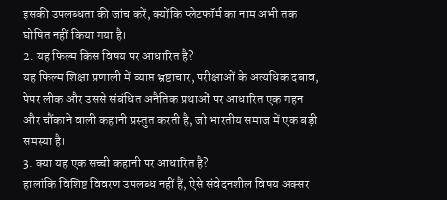इसकी उपलब्धता की जांच करें, क्योंकि प्लेटफॉर्म का नाम अभी तक घोषित नहीं किया गया है।
2. यह फिल्म किस विषय पर आधारित है?
यह फिल्म शिक्षा प्रणाली में व्याप्त भ्रष्टाचार, परीक्षाओं के अत्यधिक दबाव, पेपर लीक और उससे संबंधित अनैतिक प्रथाओं पर आधारित एक गहन और चौंकाने वाली कहानी प्रस्तुत करती है, जो भारतीय समाज में एक बड़ी समस्या है।
3. क्या यह एक सच्ची कहानी पर आधारित है?
हालांकि विशिष्ट विवरण उपलब्ध नहीं हैं, ऐसे संवेदनशील विषय अक्सर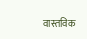वास्तविक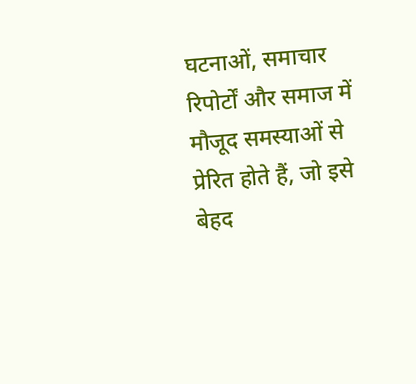घटनाओं, समाचार रिपोर्टों और समाज में मौजूद समस्याओं से प्रेरित होते हैं, जो इसे बेहद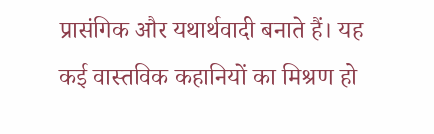प्रासंगिक और यथार्थवादी बनाते हैं। यह कई वास्तविक कहानियों का मिश्रण हो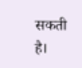सकती है।